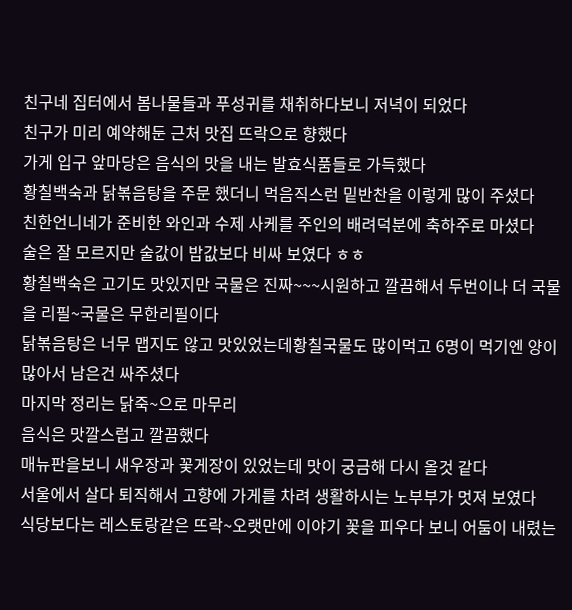친구네 집터에서 봄나물들과 푸성귀를 채취하다보니 저녁이 되었다
친구가 미리 예약해둔 근처 맛집 뜨락으로 향했다
가게 입구 앞마당은 음식의 맛을 내는 발효식품들로 가득했다
황칠백숙과 닭볶음탕을 주문 했더니 먹음직스런 밑반찬을 이렇게 많이 주셨다
친한언니네가 준비한 와인과 수제 사케를 주인의 배려덕분에 축하주로 마셨다
술은 잘 모르지만 술값이 밥값보다 비싸 보였다 ㅎㅎ
황칠백숙은 고기도 맛있지만 국물은 진짜~~~시원하고 깔끔해서 두번이나 더 국물을 리필~국물은 무한리필이다
닭볶음탕은 너무 맵지도 않고 맛있었는데황칠국물도 많이먹고 6명이 먹기엔 양이 많아서 남은건 싸주셨다
마지막 정리는 닭죽~으로 마무리
음식은 맛깔스럽고 깔끔했다
매뉴판을보니 새우장과 꽃게장이 있었는데 맛이 궁금해 다시 올것 같다
서울에서 살다 퇴직해서 고향에 가게를 차려 생활하시는 노부부가 멋져 보였다
식당보다는 레스토랑같은 뜨락~오랫만에 이야기 꽃을 피우다 보니 어둠이 내렸는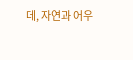데, 자연과 어우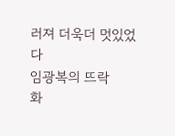러져 더욱더 멋있었다
임광복의 뜨락
화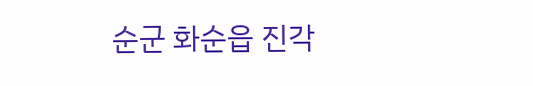순군 화순읍 진각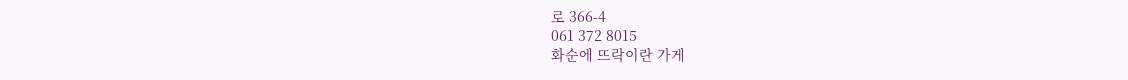로 366-4
061 372 8015
화순에 뜨락이란 가게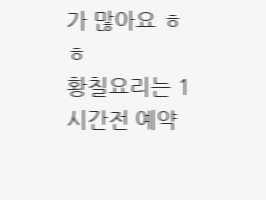가 많아요 ㅎㅎ
황칠요리는 1시간전 예약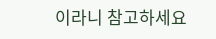이라니 참고하세요